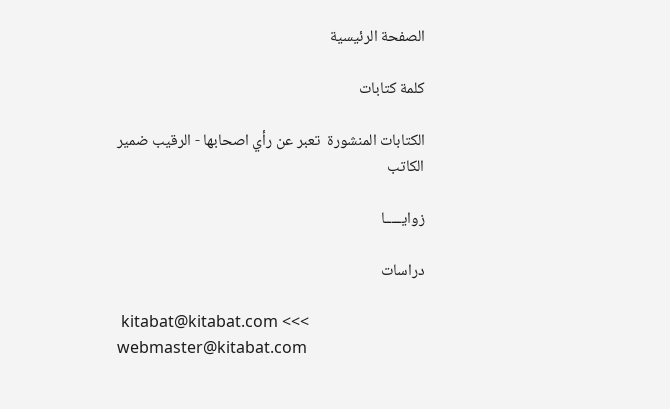الصفحة الرئيسية

كلمة كتابات

الكتابات المنشورة  تعبر عن رأي اصحابها - الرقيب ضمير الكاتب

زوايـــــا

دراسات

 kitabat@kitabat.com <<<  webmaster@kitabat.com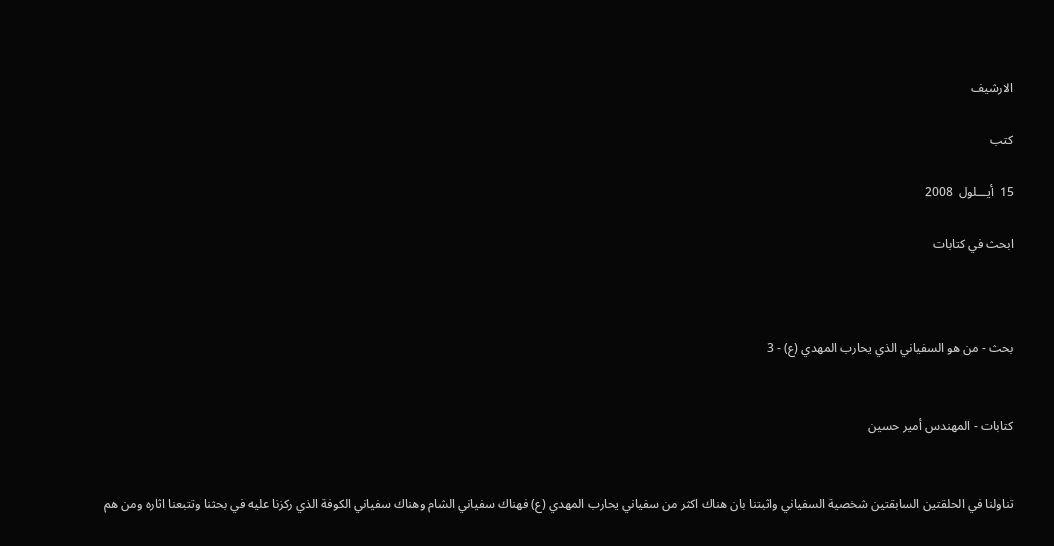الارشيف

كتب

15  أيـــلول  2008

ابحث في كتابات



بحث - من هو السفياني الذي يحارب المهدي (ع) - 3


كتابات - المهندس أمير حسين


تناولنا في الحلقتين السابقتين شخصية السفياني واثبتنا بان هناك اكثر من سفياني يحارب المهدي (ع) فهناك سفياني الشام وهناك سفياني الكوفة الذي ركزنا عليه في بحثنا وتتبعنا اثاره ومن هم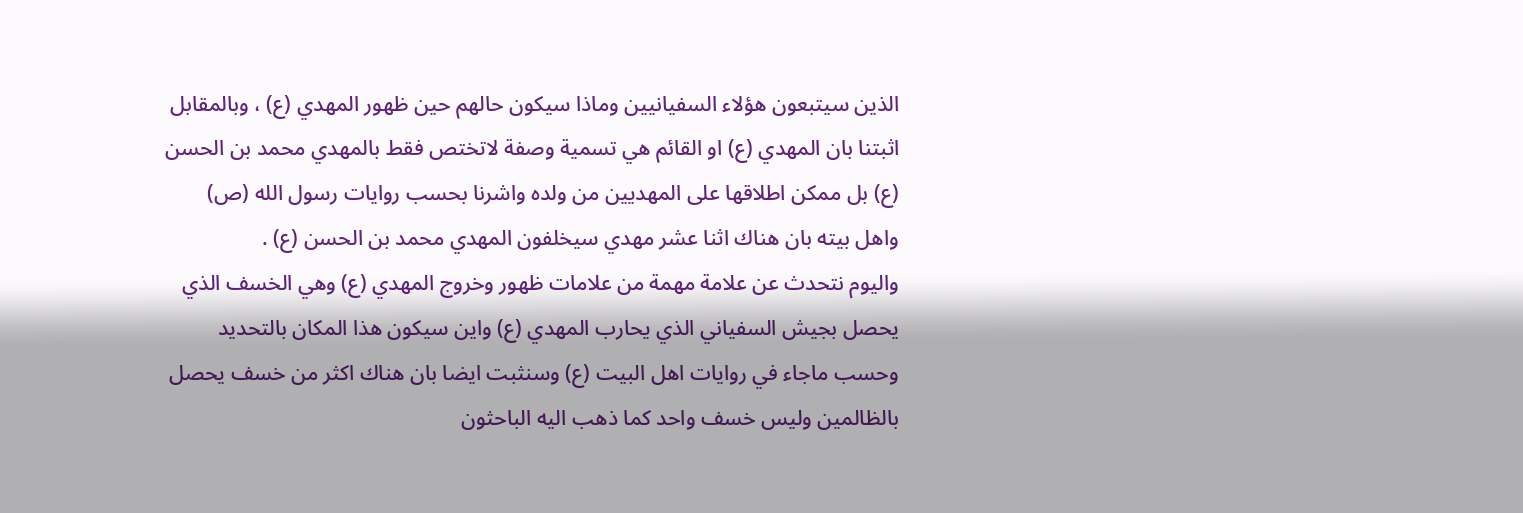الذين سيتبعون هؤلاء السفيانيين وماذا سيكون حالهم حين ظهور المهدي (ع) ، وبالمقابل اثبتنا بان المهدي (ع) او القائم هي تسمية وصفة لاتختص فقط بالمهدي محمد بن الحسن (ع) بل ممكن اطلاقها على المهديين من ولده واشرنا بحسب روايات رسول الله (ص) واهل بيته بان هناك اثنا عشر مهدي سيخلفون المهدي محمد بن الحسن (ع) .
واليوم نتحدث عن علامة مهمة من علامات ظهور وخروج المهدي (ع) وهي الخسف الذي يحصل بجيش السفياني الذي يحارب المهدي (ع) واين سيكون هذا المكان بالتحديد وحسب ماجاء في روايات اهل البيت (ع) وسنثبت ايضا بان هناك اكثر من خسف يحصل بالظالمين وليس خسف واحد كما ذهب اليه الباحثون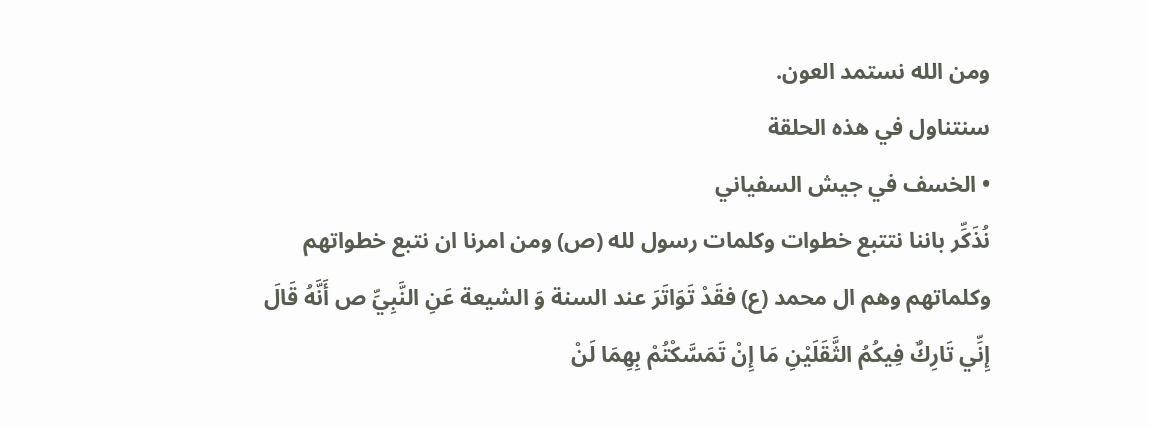ومن الله نستمد العون.
سنتناول في هذه الحلقة
• الخسف في جيش السفياني
نُذَكِّر باننا نتتبع خطوات وكلمات رسول لله (ص) ومن امرنا ان نتبع خطواتهم وكلماتهم وهم ال محمد (ع) فقَدْ تَوَاتَرَ عند السنة وَ الشيعة عَنِ النَّبِيِّ ص أَنَّهُ قَالَ إِنِّي تَارِكٌ فِيكُمُ الثَّقَلَيْنِ مَا إِنْ تَمَسَّكْتُمْ بِهِمَا لَنْ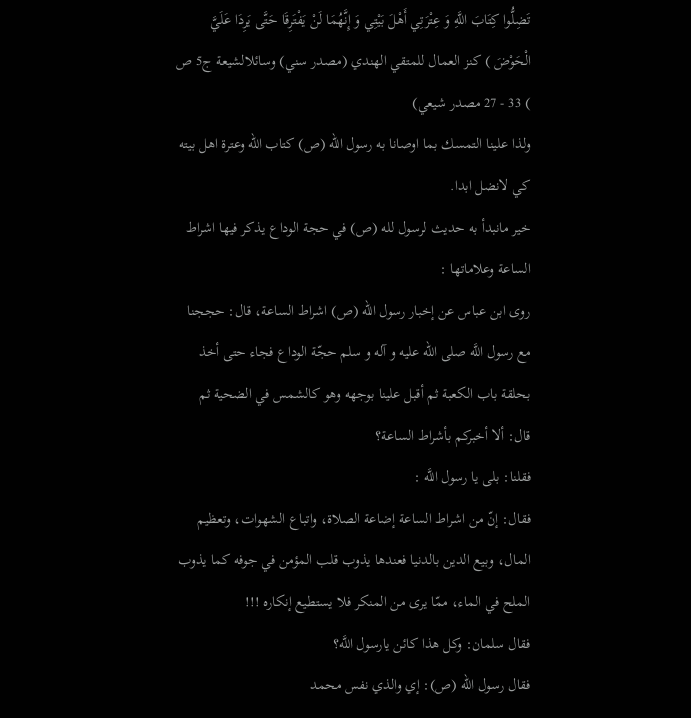تَضِلُّوا كِتَابَ اللَّهِ وَ عِتْرَتِي أَهْلَ بَيْتِي وَ إِنَّهُمَا لَنْ يَفْتَرِقَا حَتَّى يَرِدَا عَلَيَّ الْحَوْضَ ) كنز العمال للمتقي الهندي (مصدر سني) وسائلالشيعة ج5 ص ) 33 - 27 مصدر شيعي)
ولذا علينا التمسك بما اوصانا به رسول الله (ص) كتاب الله وعترة اهل بيته كي لانضل ابدا.
خير مانبدأ به حديث لرسول لله (ص) في حجة الوداع يذكر فيها اشراط الساعة وعلاماتها :
روى ابن عباس عن إخبار رسول الله (ص) اشراط الساعة، قال: حججنا مع رسول اللَّه صلى الله عليه و آله و سلم حجّة الوداع فجاء حتى أخذ بحلقة باب الكعبة ثم أقبل علينا بوجهه وهو كالشمس في الضحية ثم قال: ألا أخبركم بأشراط الساعة؟
فقلنا: بلى يا رسول اللَّه :
فقال: إنّ من اشراط الساعة إضاعة الصلاة، واتباع الشهوات، وتعظيم المال، وبيع الدين بالدنيا فعندها يذوب قلب المؤمن في جوفه كما يذوب الملح في الماء، ممّا يرى من المنكر فلا يستطيع إنكاره !!!
فقال سلمان: وكل هذا كائن يارسول اللَّه؟
فقال رسول الله (ص): إي والذي نفس محمد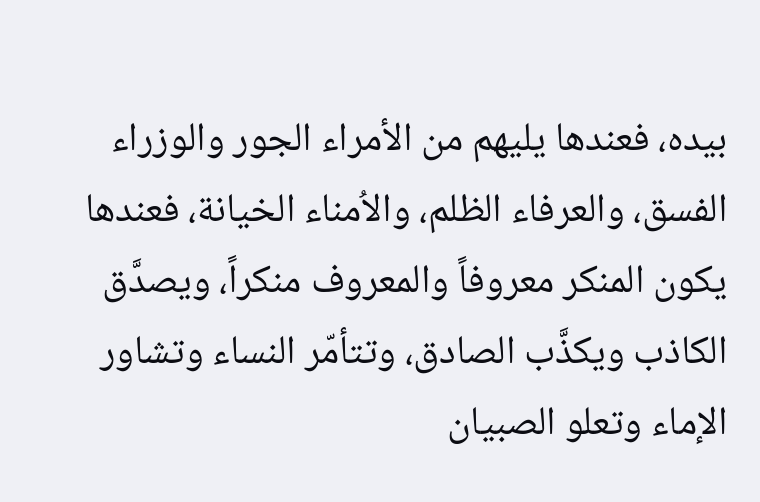بيده، فعندها يليهم من الأمراء الجور والوزراء الفسق، والعرفاء الظلم، والاُمناء الخيانة، فعندها يكون المنكر معروفاً والمعروف منكراً، ويصدَّق الكاذب ويكذَّب الصادق، وتتأمّر النساء وتشاور الإماء وتعلو الصبيان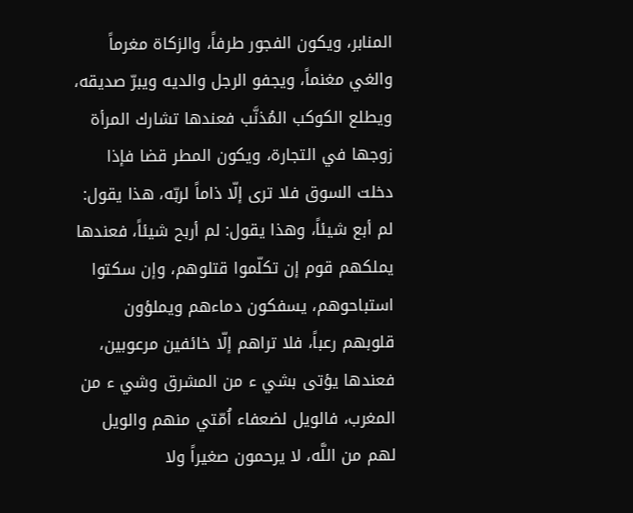المنابر، ويكون الفجور طرفاً، والزكاة مغرماً والغي مغنماً، ويجفو الرجل والديه ويبرّ صديقه، ويطلع الكوكب المُذنَّب فعندها تشارك المرأة زوجها في التجارة، ويكون المطر قضا فإذا دخلت السوق فلا ترى إلّا ذاماً لربّه، هذا يقول: لم أبع شيئاً، وهذا يقول: لم أربح شيئاً، فعندها يملكهم قوم إن تكلّموا قتلوهم، وإن سكتوا استباحوهم، يسفكون دماءهم ويملؤون قلوبهم رعباً، فلا تراهم إلّا خائفين مرعوبين، فعندها يؤتى بشي ء من المشرق وشي ء من المغرب، فالويل لضعفاء اُمّتي منهم والويل لهم من اللَّه، لا يرحمون صغيراً ولا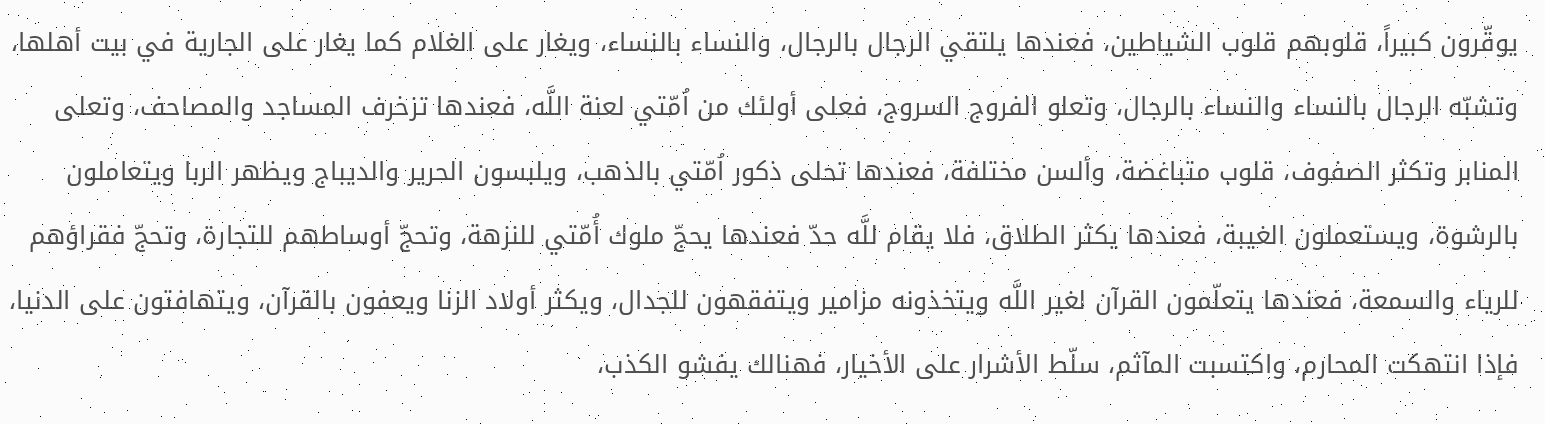يوقّرون كبيراً، قلوبهم قلوب الشياطين، فعندها يلتقي الرجال بالرجال، والنساء بالنساء، ويغار على الغلام كما يغار على الجارية في بيت أهلها، وتشبّه الرجال بالنساء والنساء بالرجال، وتعلو الفروج السروج، فعلى أولئك من اُمّتي لعنة اللَّه، فعندها تزخرف المساجد والمصاحف، وتعلى المنابر وتكثر الصفوف، قلوب متباغضة، وألسن مختلفة، فعندها تحلى ذكور اُمّتي بالذهب، ويلبسون الحرير والديباج ويظهر الربا ويتعاملون بالرشوة، ويستعملون الغيبة، فعندها يكثر الطلاق، فلا يقام للَّه حدّ فعندها يحجّ ملوك أُمّتي للنزهة، وتحجّ أوساطهم للتجارة، وتحجّ فقراؤهم للرياء والسمعة، فعندها يتعلّمون القرآن لغير اللَّه ويتخذونه مزامير ويتفقهون للجدال، ويكثر أولاد الزنا ويعفون بالقرآن، ويتهافتون على الدنيا، فإذا انتهكت المحارم، واكتسبت المآثم، سلّط الأشرار على الأخيار، فهنالك يفشو الكذب،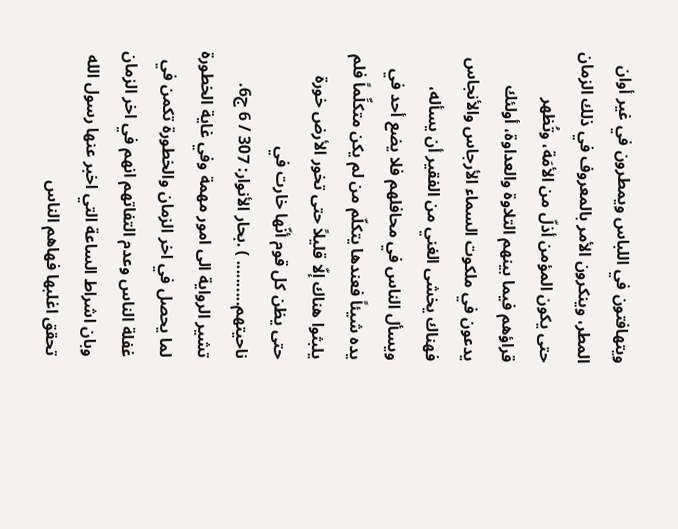ويتهافتون في اللباس ويمطرون في غير أوان المطر، وينكرون الأمر بالمعروف في ذلك الزمان حتى يكون المؤمن أذلّ من الأمَة، وتُظهر قراؤهم فيما بينهم التلاوة والعداوة، أولئك يدعون في ملكوت السماء الأرجاس والأنجاس فهناك يخشى الغني من الفقير أن يسأله، ويسأل الناس في محافلهم فلا يضع أحد في يده شيئاً فعندها يتكلّم من لم يكن متكلِّماً فلم يلبثوا هناك إلّا قليلاً حتى تخور الأرض خورة حتى يظن كل قوم أنّها خارت في ناحيتهم.......... ) .بحار الأنوار: 307 / 6 ج6.
تشير الرواية الى امور مهمة وفي غاية الخطورة لما يحصل في اخر الزمان والخطورة تكمن في غفلة الناس وعدم التفاتهم انهم في اخر الزمان وبان اشراط الساعة التي اخبر عنها رسول الله تحقق اغلبها فهاهم الناس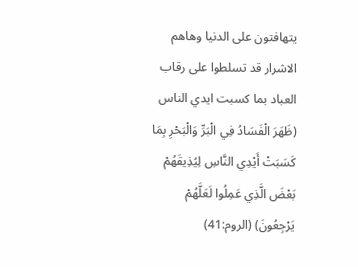يتهافتون على الدنيا وهاهم الاشرار قد تسلطوا على رقاب العباد بما كسبت ايدي الناس (ظَهَرَ الْفَسَادُ فِي الْبَرِّ وَالْبَحْرِ بِمَا كَسَبَتْ أَيْدِي النَّاسِ لِيُذِيقَهُمْ بَعْضَ الَّذِي عَمِلُوا لَعَلَّهُمْ يَرْجِعُونَ) (الروم:41)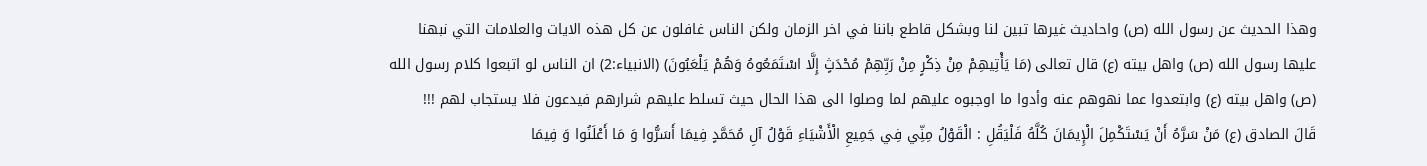وهذا الحديث عن رسول الله (ص) واحاديث غيرها تبين لنا وبشكل قاطع باننا في اخر الزمان ولكن الناس غافلون عن كل هذه الايات والعلامات التي نبهنا عليها رسول الله (ص) واهل بيته (ع) قال تعالى (مَا يَأْتِيهِمْ مِنْ ذِكْرٍ مِنْ رَبِّهِمْ مُحْدَثٍ إِلَّا اسْتَمَعُوهُ وَهُمْ يَلْعَبُونَ) (الانبياء:2) ان الناس لو اتبعوا كلام رسول الله (ص) واهل بيته (ع) وابتعدوا عما نهوهم عنه وأدوا ما اوجبوه عليهم لما وصلوا الى هذا الحال حيث تسلط عليهم شرارهم فيدعون فلا يستجاب لهم !!!
قَالَ الصادق (ع) مَنْ سَرَّهُ أَنْ يَسْتَكْمِلَ الْإِيمَانَ كُلَّهُ فَلْيَقُلِ : الْقَوْلُ مِنِّي فِي جَمِيعِ الْأَشْيَاءِ قَوْلُ آلِ مُحَمَّدٍ فِيمَا أَسَرُّوا وَ مَا أَعْلَنُوا وَ فِيمَا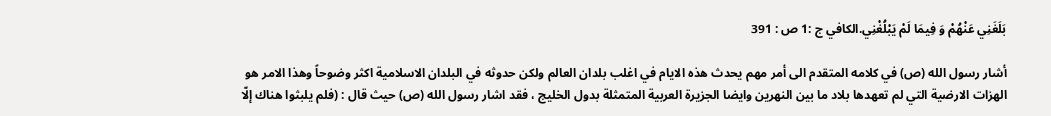بَلَغَنِي عَنْهُمْ وَ فِيمَا لَمْ يَبْلُغْنِي.الكافي ج :1 ص : 391

أشار رسول الله (ص) في كلامه المتقدم الى أمر مهم يحدث هذه الايام في اغلب بلدان العالم ولكن حدوثه في البلدان الاسلامية اكثر وضوحاً وهذا الامر هو الهزات الارضية التي لم تعهدها بلاد ما بين النهرين وايضا الجزيرة العربية المتمثلة بدول الخليج ، فقد اشار رسول الله (ص) حيث قال : (فلم يلبثوا هناك إلّا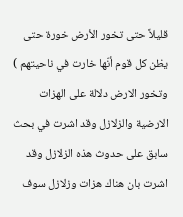قليلاً حتى تخور الأرض خورة حتى يظن كل قوم أنّها خارت في ناحيتهم ) وتخور الارض دلالة على الهزات الارضية والزلازل وقد اشرت في بحث سابق على حدوث هذه الزلازل وقد اشرت بان هناك هزات وزلازل سوف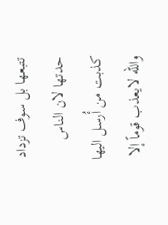تتبعها بل سوف تزداد حدتها لان الناس كذبت من أُرسل اليها والله لايعذب قوماً إلا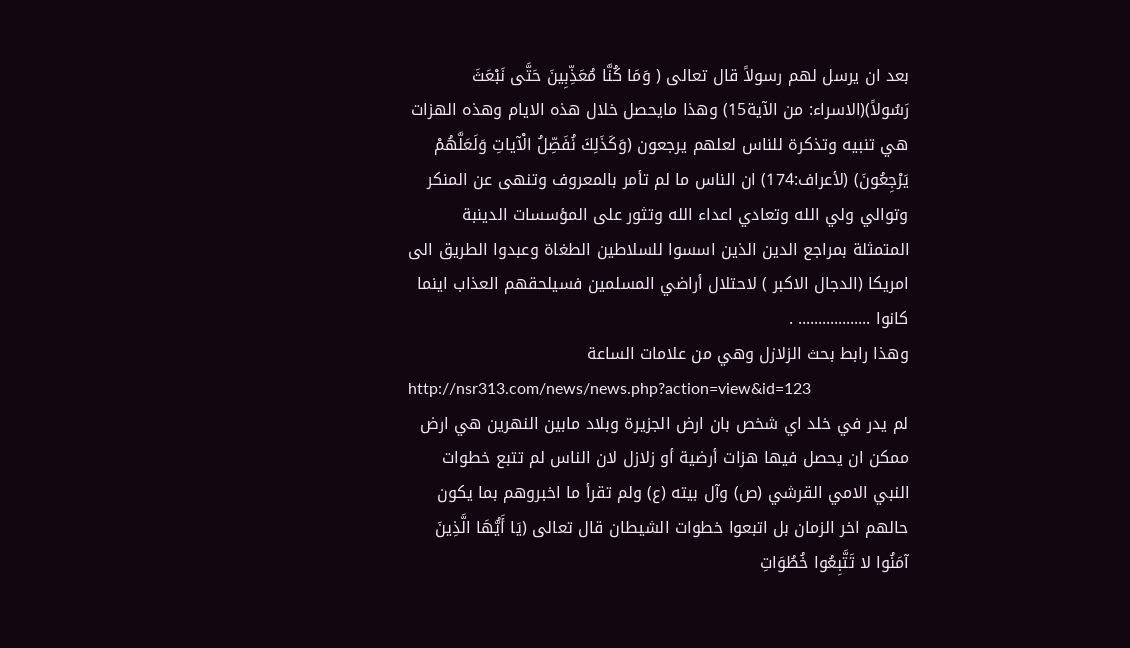بعد ان يرسل لهم رسولاً قال تعالى ( وَمَا كُنَّا مُعَذِّبِينَ حَتَّى نَبْعَثَ رَسُولاً)(الاسراء: من الآية15) وهذا مايحصل خلال هذه الايام وهذه الهزات هي تنبيه وتذكرة للناس لعلهم يرجعون (وَكَذَلِكَ نُفَصِّلُ الْآياتِ وَلَعَلَّهُمْ يَرْجِعُونَ) (لأعراف:174) ان الناس ما لم تأمر بالمعروف وتنهى عن المنكر وتوالي ولي الله وتعادي اعداء الله وتثور على المؤسسات الدينبة المتمثلة بمراجع الدين الذين اسسوا للسلاطين الطغاة وعبدوا الطريق الى امريكا (الدجال الاكبر ) لاحتلال أراضي المسلمين فسيلحقهم العذاب اينما كانوا .................. .
وهذا رابط بحث الزلازل وهي من علامات الساعة
http://nsr313.com/news/news.php?action=view&id=123
لم يدر في خلد اي شخص بان ارض الجزيرة وبلاد مابين النهرين هي ارض ممكن ان يحصل فيها هزات أرضية أو زلازل لان الناس لم تتبع خطوات النبي الامي القرشي (ص) وآل بيته (ع) ولم تقرأ ما اخبروهم بما يكون حالهم اخر الزمان بل اتبعوا خطوات الشيطان قال تعالى (يَا أَيُّهَا الَّذِينَ آمَنُوا لا تَتَّبِعُوا خُطُوَاتِ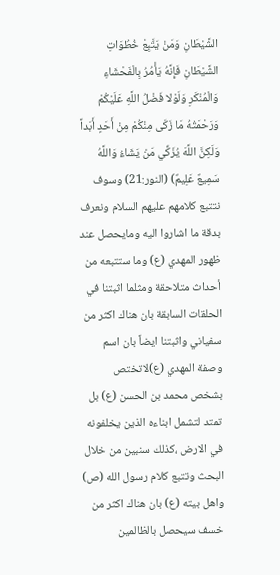الشَّيْطَانِ وَمَنْ يَتَّبِعْ خُطُوَاتِ الشَّيْطَانِ فَإِنَّهُ يَأْمُرُ بِالْفَحْشَاءِ وَالْمُنْكَرِ وَلَوْلا فَضْلُ اللَّهِ عَلَيْكُمْ وَرَحْمَتُهُ مَا زَكَى مِنْكُمْ مِنْ أَحَدٍ أَبَداً وَلَكِنَّ اللَّهَ يُزَكِّي مَنْ يَشَاءُ وَاللَّهُ سَمِيعٌ عَلِيمٌ) (النور:21) وسوف نتتبع كلامهم عليهم السلام ونعرف بدقة ما اشاروا اليه ومايحصل عند ظهور المهدي (ع) وما ستتبعه من أحداث متلاحقة ومثلما اثبتنا في الحلقات السابقة بان هناك اكثر من سفياني واثبتنا ايضاً بان اسم وصفة المهدي (ع)لاتختص بشخص محمد بن الحسن (ع) بل تمتد لتشمل ابناءه الذين يخلفونه في الارض ،كذلك سنبين من خلال البحث وتتبع كلام رسول الله (ص) واهل بيته (ع) بان هناك اكثر من خسف سيحصل بالظالمين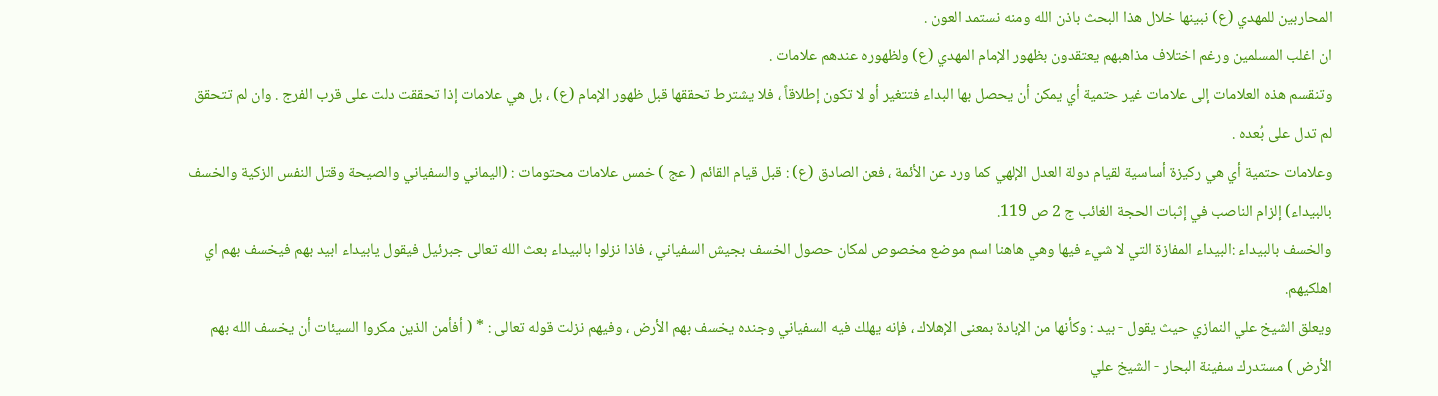المحاربين للمهدي (ع) نبينها خلال هذا البحث باذن الله ومنه نستمد العون .
ان اغلب المسلمين ورغم اختلاف مذاهبهم يعتقدون بظهور الإمام المهدي (ع) ولظهوره عندهم علامات .
وتنقسم هذه العلامات إلى علامات غير حتمية أي يمكن أن يحصل بها البداء فتتغير أو لا تكون إطلاقاً ، فلا يشترط تحققها قبل ظهور الإمام (ع) ، بل هي علامات إذا تحققت دلت على قرب الفرج . وان لم تتحقق لم تدل على بُعده .
وعلامات حتمية أي هي ركيزة أساسية لقيام دولة العدل الإلهي كما ورد عن الأئمة ، فعن الصادق (ع) : قبل قيام القائم ( عج ) خمس علامات محتومات : (اليماني والسفياني والصيحة وقتل النفس الزكية والخسف بالبيداء) إلزام الناصب في إثبات الحجة الغائب ج 2 ص 119.
والخسف بالبيداء :البيداء المفازة التي لا شيء فيها وهي هاهنا اسم موضع مخصوص لمكان حصول الخسف بجيش السفياني ، فاذا نزلوا بالبيداء بعث الله تعالى جبرئيل فيقول يابيداء ابيد بهم فيخسف بهم اي اهلكيهم.
ويعلق الشيخ علي النمازي حيث يقول - بيد : وكأنها من الإبادة بمعنى الإهلاك ، فإنه يهلك فيه السفياني وجنده يخسف بهم الأرض ، وفيهم نزلت قوله تعالى : * ( أفأمن الذين مكروا السيئات أن يخسف الله بهم الأرض ) مستدرك سفينة البحار - الشيخ علي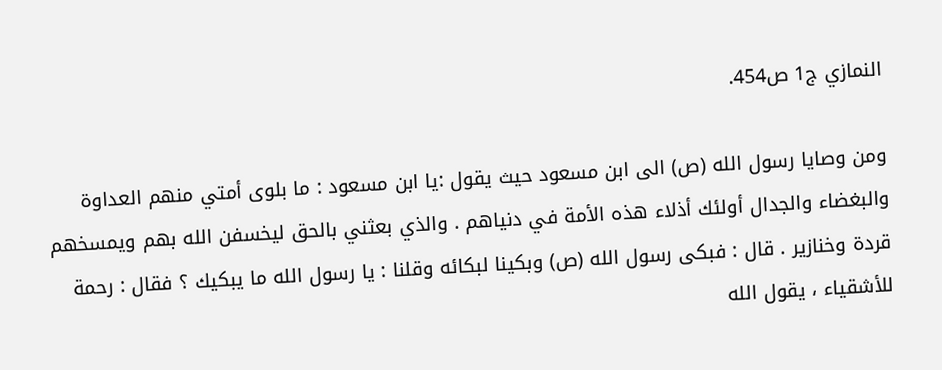النمازي ج1 ص454.

ومن وصايا رسول الله (ص) الى ابن مسعود حيث يقول :يا ابن مسعود : ما بلوى أمتي منهم العداوة والبغضاء والجدال أولئك أذلاء هذه الأمة في دنياهم . والذي بعثني بالحق ليخسفن الله بهم ويمسخهم قردة وخنازير . قال : فبكى رسول الله (ص) وبكينا لبكائه وقلنا : يا رسول الله ما يبكيك ؟ فقال : رحمة للأشقياء ، يقول الله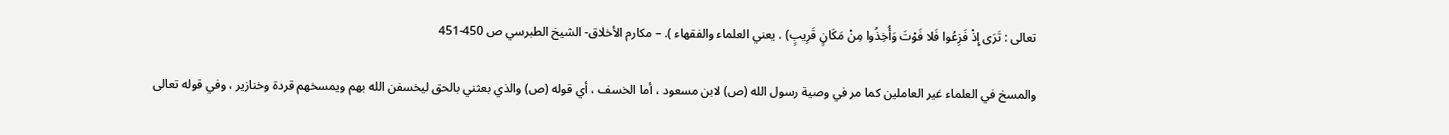تعالى : تَرَى إِذْ فَزِعُوا فَلا فَوْتَ وَأُخِذُوا مِنْ مَكَانٍ قَرِيبٍ) . يعني العلماء والفقهاء ). – مكارم الأخلاق- الشيخ الطبرسي ص 450-451

والمسخ في العلماء غير العاملين كما مر في وصية رسول الله (ص) لابن مسعود ، أما الخسف ، أي قوله (ص) والذي بعثني بالحق ليخسفن الله بهم ويمسخهم قردة وخنازير ، وفي قوله تعالى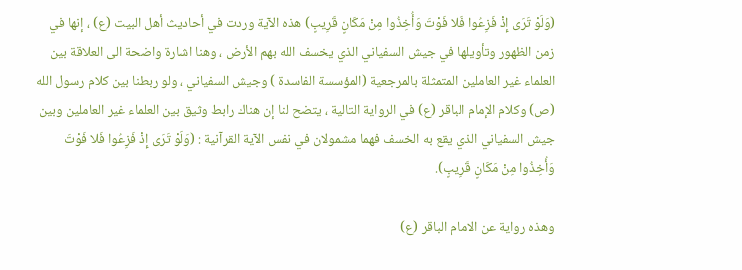(وَلَوْ تَرَى إِذْ فَزِعُوا فَلا فَوْتَ وَأُخِذُوا مِنْ مَكَانٍ قَرِيبٍ) هذه الآية وردت في أحاديث أهل البيت (ع) ، إنها في زمن الظهور وتأويلها في جيش السفياني الذي يخسف الله بهم الأرض ، وهنا اشارة واضحة الى العلاقة بين العلماء غير العاملين المتمثلة بالمرجعية (المؤسسة الفاسدة ) وجيش السفياني ، ولو ربطنا بين كلام رسول الله (ص) وكلام الإمام الباقر (ع) في الرواية التالية ، يتضح لنا إن هناك رابط وثيق بين العلماء غير العاملين وبين جيش السفياني الذي يقع به الخسف فهما مشمولان في نفس الآية القرآنية : (وَلَوْ تَرَى إِذْ فَزِعُوا فَلا فَوْتَ وَأُخِذُوا مِنْ مَكَانٍ قَرِيبٍ).

وهذه رواية عن الامام الباقر (ع)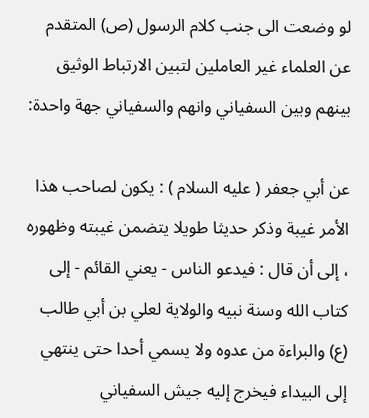لو وضعت الى جنب كلام الرسول (ص) المتقدم عن العلماء غير العاملين لتبين الارتباط الوثيق بينهم وبين السفياني وانهم والسفياني جهة واحدة:

عن أبي جعفر ( عليه السلام ) : يكون لصاحب هذا الأمر غيبة وذكر حديثا طويلا يتضمن غيبته وظهوره ، إلى أن قال : فيدعو الناس - يعني القائم - إلى كتاب الله وسنة نبيه والولاية لعلي بن أبي طالب (ع) والبراءة من عدوه ولا يسمي أحدا حتى ينتهي إلى البيداء فيخرج إليه جيش السفياني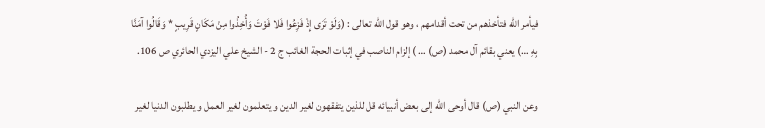فيأمر الله فتأخذهم من تحت أقدامهم ، وهو قول الله تعالى : (وَلَوْ تَرَى إِذْ فَزِعُوا فَلا فَوْتَ وَأُخِذُوا مِنْ مَكَانٍ قَرِيبٍ * وَقَالُوا آمَنَّا بِهِ …) يعني بقائم آل محمد (ص) … ) إلزام الناصب في إثبات الحجة الغائب ج 2 - الشيخ علي اليزدي الحائري ص 106.

وعن النبي (ص) قال أوحى الله إلى بعض أنبيائه قل للذين يتفقهون لغير الدين و يتعلمون لغير العمل و يطلبون الدنيا لغير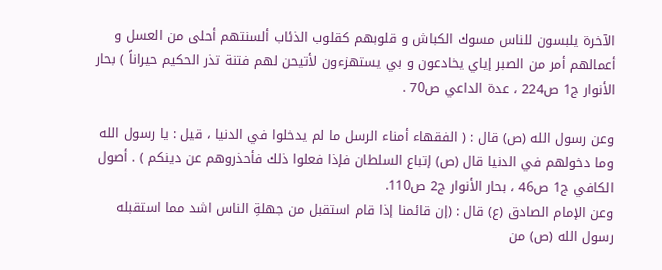الآخرة يلبسون للناس مسوك الكباش و قلوبهم كقلوب الذئاب ألسنتهم أحلى من العسل و أعمالهم أمر من الصبر إياي يخادعون و بي يستهزءون لأتيحن لهم فتنة تذر الحكيم حيراناً ) بحار الأنوار ج1 ص224 ، عدة الداعي ص70 .

وعن رسول الله (ص) قال : ( الفقهاء أمناء الرسل ما لم يدخلوا في الدنيا ، قيل : يا رسول الله وما دخولهم في الدنيا قال (ص) إتباع السلطان فإذا فعلوا ذلك فأحذروهم عن دينكم ) . أصول الكافي ج1 ص46 ، بحار الأنوار ج2 ص110.
وعن الإمام الصادق (ع) قال : (إن قائمنا إذا قام استقبل من جهلةِ الناس اشد مما استقبله رسول الله (ص) من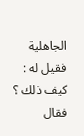الجاهلية فقيل له : كيف ذلك ؟ فقال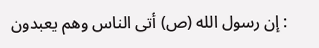: إن رسول الله (ص) أتى الناس وهم يعبدون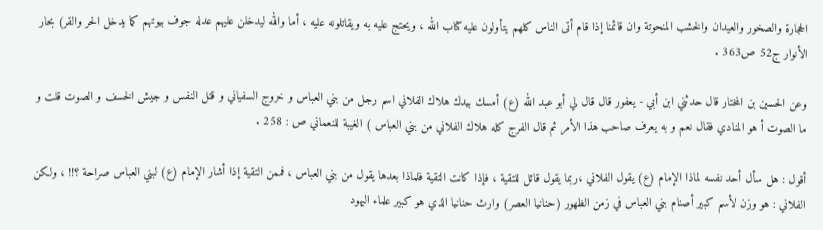الحجارة والصخور والعيدان والخشب المنحوتة وان قائمنا إذا قام أتى الناس كلهم يتأولون عليه كتاب الله ، ويحتج عليه به ويقاتلونه عليه ، أما والله ليدخلن عليهم عدله جوف بيوتهم كما يدخل الحر والقر) بحار الأنوار ج52 ص363 .

وعن الحسين بن المختار قال حدثني ابن أبي - يعفور قال قال لي أبو عبد الله (ع) أمسك بيدك هلاك الفلاني اسم رجل من بني العباس و خروج السفياني و قتل النفس و جيش الخسف و الصوت قلت و ما الصوت أ هو المنادي فقال نعم و به يعرف صاحب هذا الأمر ثم قال الفرج كله هلاك الفلاني من بني العباس ) الغيبة للنعماني ص : 258 .

أقول : هل سأل أحد نفسه لماذا الإمام (ع) يقول الفلاني ،ربما يقول قائل للتقية ، فإذا كانت التقية فلماذا بعدها يقول من بني العباس ، فممن التقية إذا أشار الإمام (ع) لبني العباس صراحة ؟!! ، ولكن الفلاني : هو وزن لأسم كبير أصنام بني العباس في زمن الظهور (حنانيا العصر) وارث حنانيا الذي هو كبير علماء اليهود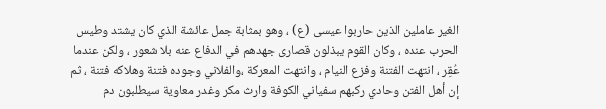الغير عاملين الذين حاربوا عيسى (ع) ، وهو بمثابة جمل عائشة الذي كان يشتد وطيس الحرب عنده ، وكان القوم يبذلون قصارى جهدهم في الدفاع عنه بلا شعور ، ولكن عندما عُقِر ، انتهت الفتنة وفزع النيام ، وانتهت المعركة ،والفلاني وجوده فتنة وهلاكه فتنة ، ثم إن أهل الفتن وحادي ركبهم سفياني الكوفة وارث مكر وغدر معاوية سيطلبون دم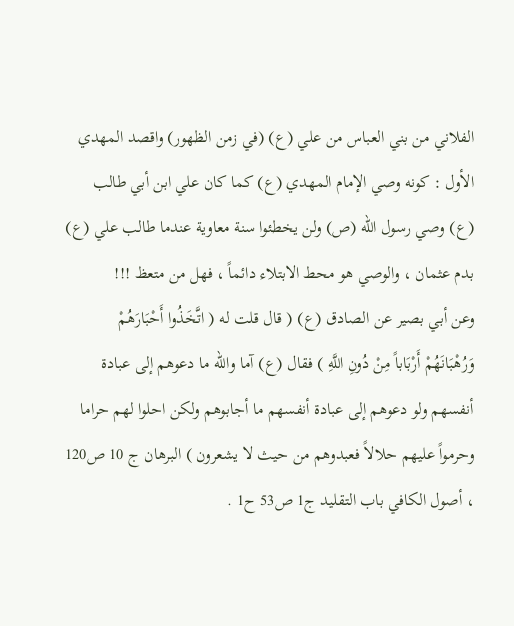الفلاني من بني العباس من علي (ع) (في زمن الظهور) واقصد المهدي الأول : كونه وصي الإمام المهدي (ع) كما كان علي ابن أبي طالب (ع) وصي رسول الله (ص) ولن يخطئوا سنة معاوية عندما طالب علي (ع) بدم عثمان ، والوصي هو محط الابتلاء دائماً ، فهل من متعظ !!!
وعن أبي بصير عن الصادق (ع) ( قال قلت له ( اتَّخَذُوا أَحْبَارَهُمْ وَرُهْبَانَهُمْ أَرْبَاباً مِنْ دُونِ اللَّهِ ) فقال (ع) آما والله ما دعوهم إلى عبادة أنفسهم ولو دعوهم إلى عبادة أنفسهم ما أجابوهم ولكن احلوا لهم حراما وحرمواً عليهم حلالاً فعبدوهم من حيث لا يشعرون ) البرهان ج 10 ص120 ، أصول الكافي باب التقليد ج1 ص53 ح1 .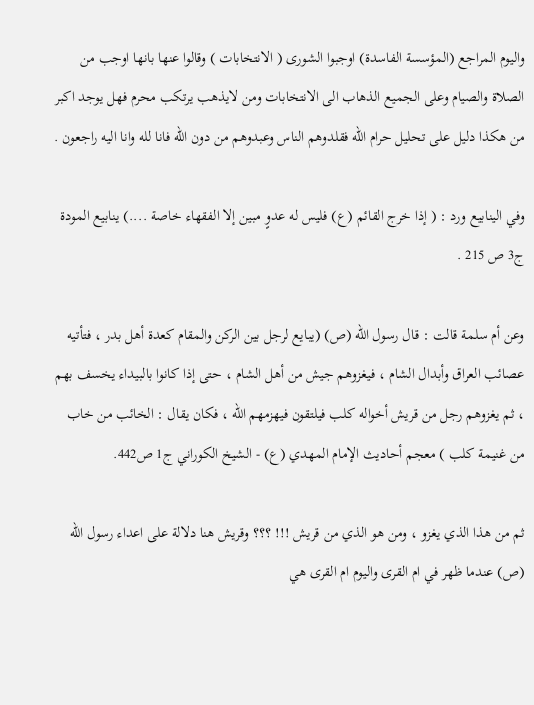واليوم المراجع (المؤسسة الفاسدة) اوجبوا الشورى ( الانتخابات ) وقالوا عنها بانها اوجب من الصلاة والصيام وعلى الجميع الذهاب الى الانتخابات ومن لايذهب يرتكب محرم فهل يوجد اكبر من هكذا دليل على تحليل حرام الله فقلدوهم الناس وعبدوهم من دون الله فانا لله وانا اليه راجعون .

وفي الينابيع ورد : ( إذا خرج القائم (ع) فليس له عدوٍ مبين إلا الفقهاء خاصة ....) ينابيع المودة ج3 ص 215 .

وعن أم سلمة قالت : قال رسول الله (ص) (يبايع لرجل بين الركن والمقام كعدة أهل بدر ، فتأتيه عصائب العراق وأبدال الشام ، فيغزوهم جيش من أهل الشام ، حتى إذا كانوا بالبيداء يخسف بهم ، ثم يغزوهم رجل من قريش أخواله كلب فيلتقون فيهزمهم الله ، فكان يقال : الخائب من خاب من غنيمة كلب ) معجم أحاديث الإمام المهدي (ع) - الشيخ الكوراني ج1 ص442.

ثم من هذا الذي يغزو ، ومن هو الذي من قريش !!! ؟؟؟ وقريش هنا دلالة على اعداء رسول الله (ص) عندما ظهر في ام القرى واليوم ام القرى هي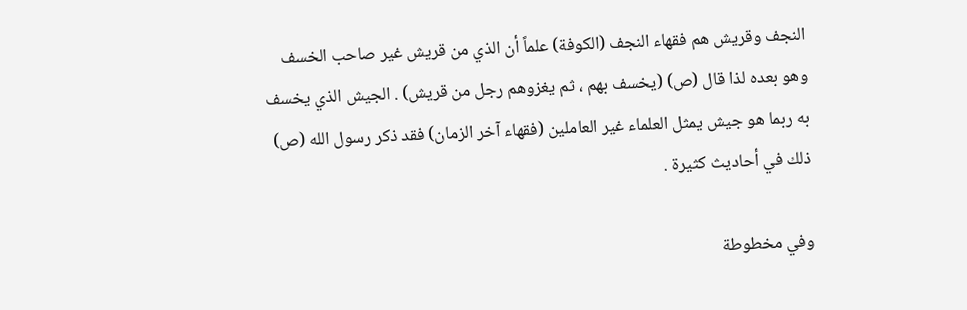النجف وقريش هم فقهاء النجف (الكوفة) علماً أن الذي من قريش غير صاحب الخسف وهو بعده لذا قال (ص) (يخسف بهم ، ثم يغزوهم رجل من قريش) . الجيش الذي يخسف به ربما هو جيش يمثل العلماء غير العاملين (فقهاء آخر الزمان) فقد ذكر رسول الله (ص) ذلك في أحاديث كثيرة .

وفي مخطوطة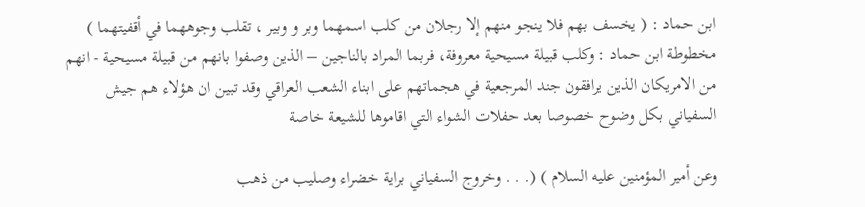ابن حماد : ( يخسف بهم فلا ينجو منهم إلا رجلان من كلب اسمهما وبر و وبير ، تقلب وجوههما في أقفيتهما ) مخطوطة ابن حماد : وكلب قبيلة مسيحية معروفة، فربما المراد بالناجين – الذين وصفوا بانهم من قبيلة مسيحية - انهم من الامريكان الذين يرافقون جند المرجعية في هجماتهم على ابناء الشعب العراقي وقد تبين ان هؤلاء هم جيش السفياني بكل وضوح خصوصا بعد حفلات الشواء التي اقاموها للشيعة خاصة

وعن أمير المؤمنين عليه السلام ) (. . . وخروج السفياني براية خضراء وصليب من ذهب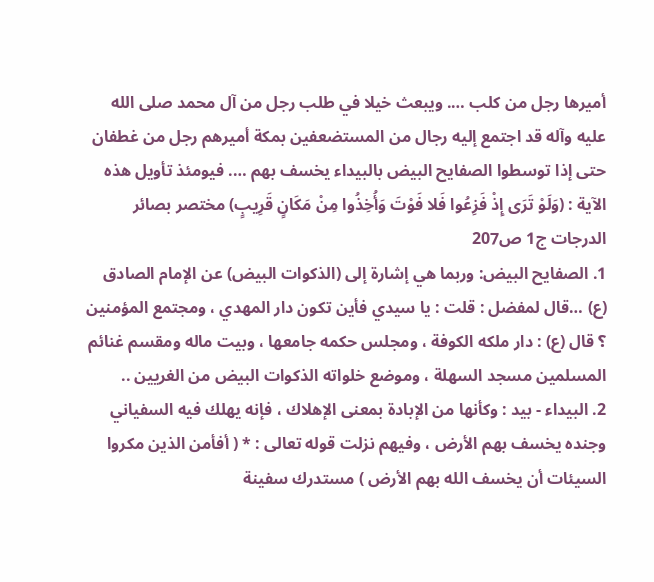أميرها رجل من كلب …. ويبعث خيلا في طلب رجل من آل محمد صلى الله عليه وآله قد اجتمع إليه رجال من المستضعفين بمكة أميرهم رجل من غطفان حتى إذا توسطوا الصفايح البيض بالبيداء يخسف بهم …. فيومئذ تأويل هذه الآية : (وَلَوْ تَرَى إِذْ فَزِعُوا فَلا فَوْتَ وَأُخِذُوا مِنْ مَكَانٍ قَرِيبٍ) مختصر بصائر الدرجات ج1 ص207
1. الصفايح البيض: وربما هي إشارة إلى (الذكوات البيض) عن الإمام الصادق (ع) …قال لمفضل : قلت : يا سيدي فأين تكون دار المهدي ، ومجتمع المؤمنين ؟ قال (ع) : دار ملكه الكوفة ، ومجلس حكمه جامعها ، وبيت ماله ومقسم غنائم المسلمين مسجد السهلة ، وموضع خلواته الذكوات البيض من الغريين ..
2. البيداء - بيد : وكأنها من الإبادة بمعنى الإهلاك ، فإنه يهلك فيه السفياني وجنده يخسف بهم الأرض ، وفيهم نزلت قوله تعالى : * ( أفأمن الذين مكروا السيئات أن يخسف الله بهم الأرض ) مستدرك سفينة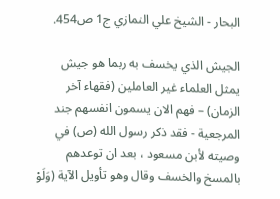البحار - الشيخ علي النمازي ج1 ص454.

الجيش الذي يخسف به ربما هو جيش يمثل العلماء غير العاملين (فقهاء آخر الزمان) – فهم الان يسمون انفسهم جند المرجعية - فقد ذكر رسول الله (ص) في وصيته لأبن مسعود ، بعد ان توعدهم بالمسخ والخسف وقال وهو تأويل الآية (وَلَوْ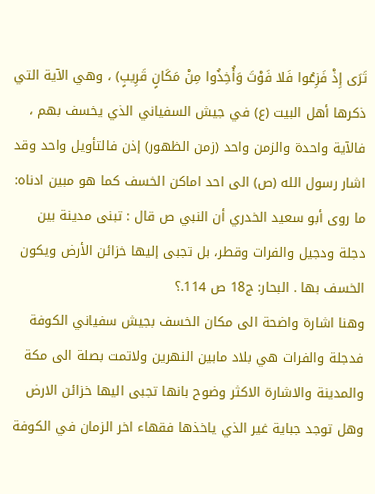تَرَى إِذْ فَزِعُوا فَلا فَوْتَ وَأُخِذُوا مِنْ مَكَانٍ قَرِيبٍ) ، وهي الآية التي ذكرها أهل البيت (ع) في جيش السفياني الذي يخسف بهم ، فالآية واحدة والزمن واحد (زمن الظهور) إذن فالتأويل واحد وقد اشار رسول الله (ص) الى احد اماكن الخسف كما هو مبين ادناه:
ما روى أبو سعيد الخدري أن النبي ص قال : تبنى مدينة بين دجلة ودجيل والفرات وقطر، بل تجبى إليها خزائن الأرض ويكون الخسف بها . البحار: ج18 ص 114.؟
وهنا اشارة واضحة الى مكان الخسف بجيش سفياني الكوفة فدجلة والفرات هي بلاد مابين النهرين ولاتمت بصلة الى مكة والمدينة والاشارة الاكثر وضوح بانها تجبى اليها خزائن الارض وهل توجد جباية غير الذي ياخذها فقهاء اخر الزمان في الكوفة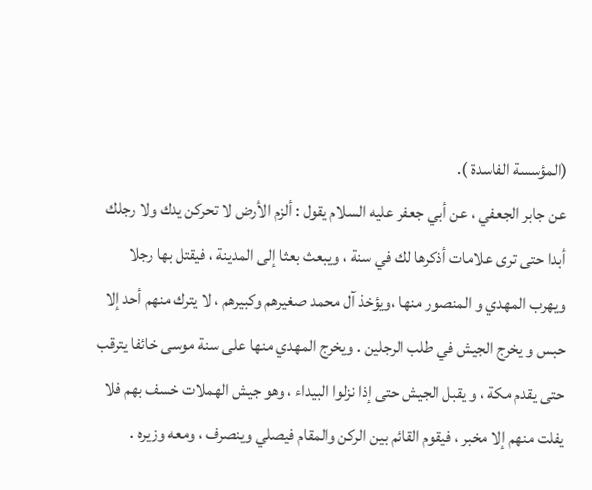(المؤسسة الفاسدة ).
عن جابر الجعفي ، عن أبي جعفر عليه السلام يقول : ألزم الأرض لا تحركن يدك ولا رجلك أبدا حتى ترى علامات أذكرها لك في سنة ، ويبعث بعثا إلى المدينة ، فيقتل بها رجلا ويهرب المهدي و المنصور منها ،ويؤخذ آل محمد صغيرهم وكبيرهم ، لا يترك منهم أحد إلا حبس و يخرج الجيش في طلب الرجلين . ويخرج المهدي منها على سنة موسى خائفا يترقب حتى يقدم مكة ، و يقبل الجيش حتى إذا نزلوا البيداء ، وهو جيش الهملات خسف بهم فلا يفلت منهم إلا مخبر ، فيقوم القائم بين الركن والمقام فيصلي وينصرف ، ومعه وزيره .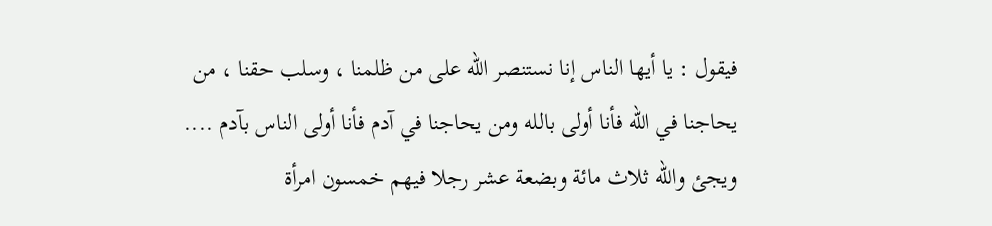فيقول : يا أيها الناس إنا نستنصر الله على من ظلمنا ، وسلب حقنا ، من يحاجنا في الله فأنا أولى بالله ومن يحاجنا في آدم فأنا أولى الناس بآدم .... ويجئ والله ثلاث مائة وبضعة عشر رجلا فيهم خمسون امرأة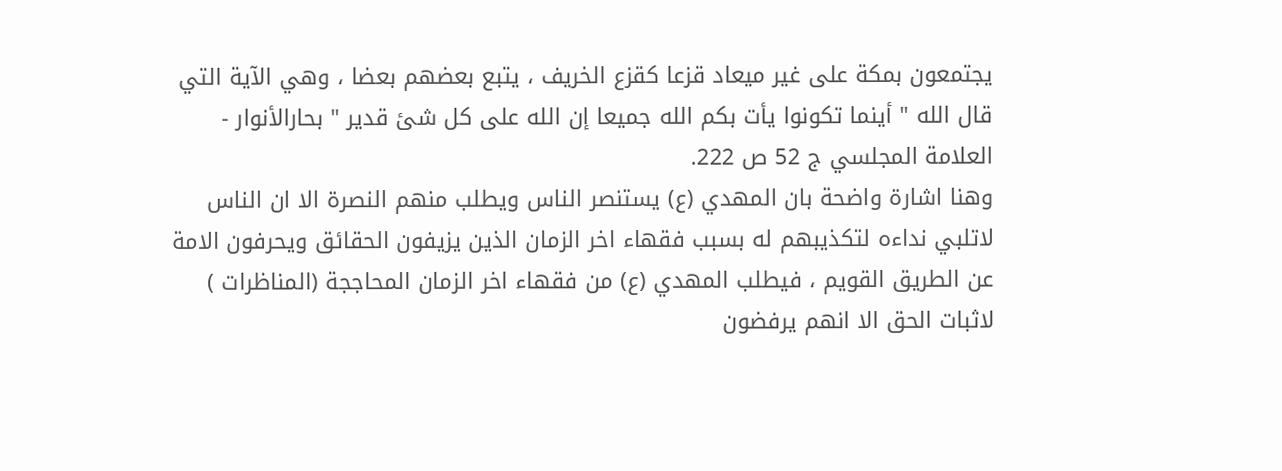يجتمعون بمكة على غير ميعاد قزعا كقزع الخريف ، يتبع بعضهم بعضا ، وهي الآية التي قال الله " أينما تكونوا يأت بكم الله جميعا إن الله على كل شئ قدير " بحارالأنوار - العلامة المجلسي ج 52 ص 222.
وهنا اشارة واضحة بان المهدي (ع) يستنصر الناس ويطلب منهم النصرة الا ان الناس لاتلبي نداءه لتكذيبهم له بسبب فقهاء اخر الزمان الذين يزيفون الحقائق ويحرفون الامة عن الطريق القويم ، فيطلب المهدي (ع) من فقهاء اخر الزمان المحاججة (المناظرات ) لاثبات الحق الا انهم يرفضون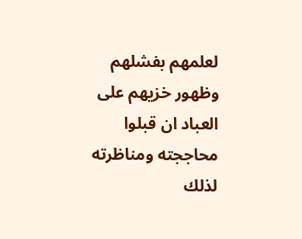لعلمهم بفشلهم وظهور خزيهم على العباد ان قبلوا محاججته ومناظرته لذلك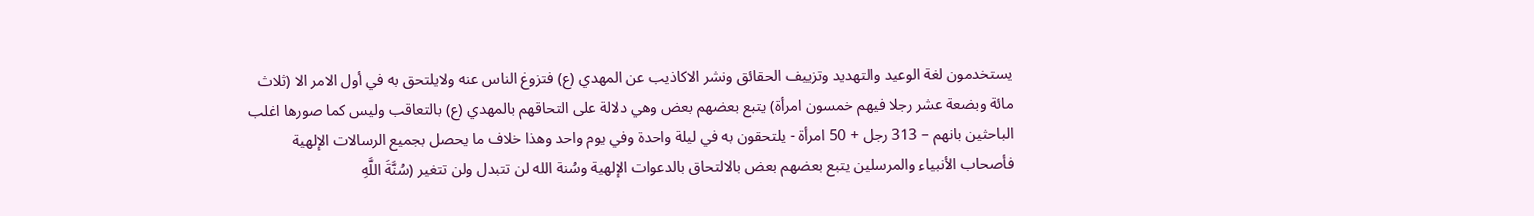يستخدمون لغة الوعيد والتهديد وتزييف الحقائق ونشر الاكاذيب عن المهدي (ع) فتزوغ الناس عنه ولايلتحق به في أول الامر الا (ثلاث مائة وبضعة عشر رجلا فيهم خمسون امرأة) يتبع بعضهم بعض وهي دلالة على التحاقهم بالمهدي (ع) بالتعاقب وليس كما صورها اغلب الباحثين بانهم – 313 رجل + 50 امرأة - يلتحقون به في ليلة واحدة وفي يوم واحد وهذا خلاف ما يحصل بجميع الرسالات الإلهية فأصحاب الأنبياء والمرسلين يتبع بعضهم بعض بالالتحاق بالدعوات الإلهية وسُنة الله لن تتبدل ولن تتغير (سُنَّةَ اللَّهِ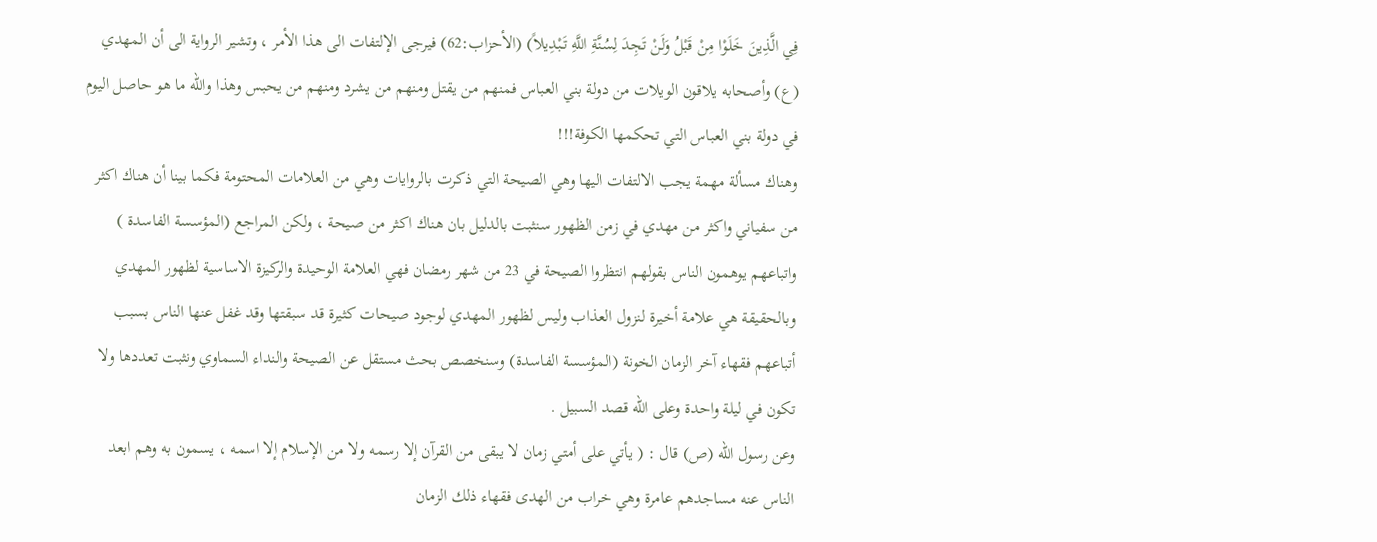فِي الَّذِينَ خَلَوْا مِنْ قَبْلُ وَلَنْ تَجِدَ لِسُنَّةِ اللَّهِ تَبْدِيلاً) (الأحزاب:62) فيرجى الإلتفات الى هذا الأمر ، وتشير الرواية الى أن المهدي (ع) وأصحابه يلاقون الويلات من دولة بني العباس فمنهم من يقتل ومنهم من يشرد ومنهم من يحبس وهذا والله ما هو حاصل اليوم في دولة بني العباس التي تحكمها الكوفة!!!
وهناك مسألة مهمة يجب الالتفات اليها وهي الصيحة التي ذكرت بالروايات وهي من العلامات المحتومة فكما بينا أن هناك اكثر من سفياني واكثر من مهدي في زمن الظهور سنثبت بالدليل بان هناك اكثر من صيحة ، ولكن المراجع (المؤسسة الفاسدة ) واتباعهم يوهمون الناس بقولهم انتظروا الصيحة في 23 من شهر رمضان فهي العلامة الوحيدة والركيزة الاساسية لظهور المهدي وبالحقيقة هي علامة أخيرة لنزول العذاب وليس لظهور المهدي لوجود صيحات كثيرة قد سبقتها وقد غفل عنها الناس بسبب أتباعهم فقهاء آخر الزمان الخونة (المؤسسة الفاسدة) وسنخصص بحث مستقل عن الصيحة والنداء السماوي ونثبت تعددها ولا تكون في ليلة واحدة وعلى الله قصد السبيل .
وعن رسول الله (ص) قال : ( يأتي على أمتي زمان لا يبقى من القرآن إلا رسمه ولا من الإسلام إلا اسمه ، يسمون به وهم ابعد الناس عنه مساجدهم عامرة وهي خراب من الهدى فقهاء ذلك الزمان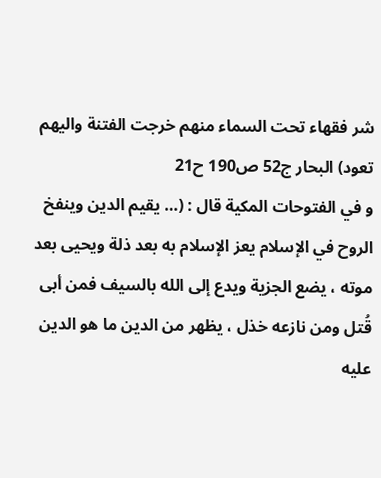شر فقهاء تحت السماء منهم خرجت الفتنة واليهم تعود) البحار ج52 ص190 ح21
و في الفتوحات المكية قال : (… يقيم الدين وينفخ الروح في الإسلام يعز الإسلام به بعد ذلة ويحيى بعد موته ، يضع الجزية ويدع إلى الله بالسيف فمن أبى قُتل ومن نازعه خذل ، يظهر من الدين ما هو الدين عليه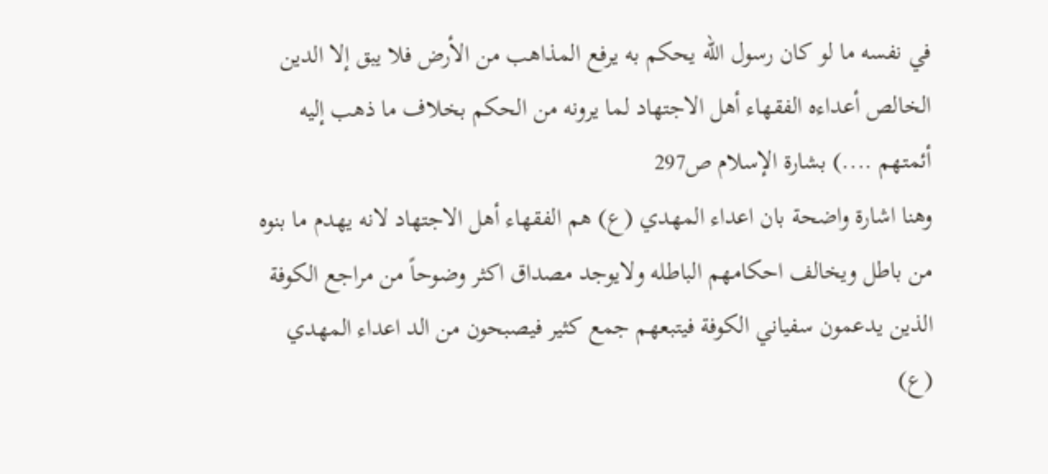في نفسه ما لو كان رسول الله يحكم به يرفع المذاهب من الأرض فلا يبق إلا الدين الخالص أعداءه الفقهاء أهل الاجتهاد لما يرونه من الحكم بخلاف ما ذهب إليه أئمتهم ....) بشارة الإسلام ص297
وهنا اشارة واضحة بان اعداء المهدي (ع) هم الفقهاء أهل الاجتهاد لانه يهدم ما بنوه من باطل ويخالف احكامهم الباطله ولايوجد مصداق اكثر وضوحاً من مراجع الكوفة الذين يدعمون سفياني الكوفة فيتبعهم جمع كثير فيصبحون من الد اعداء المهدي (ع)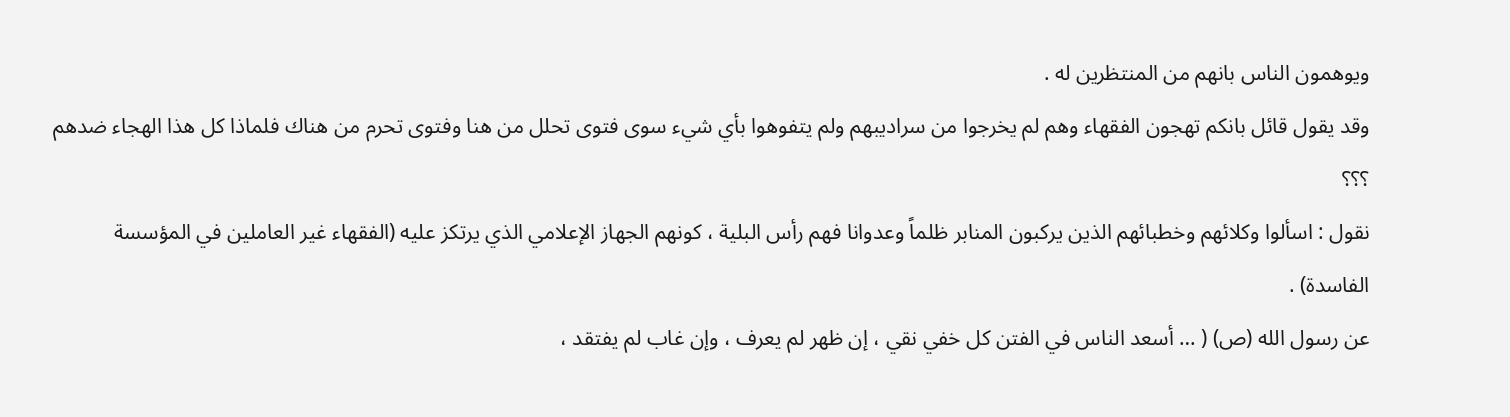ويوهمون الناس بانهم من المنتظرين له .
وقد يقول قائل بانكم تهجون الفقهاء وهم لم يخرجوا من سراديبهم ولم يتفوهوا بأي شيء سوى فتوى تحلل من هنا وفتوى تحرم من هناك فلماذا كل هذا الهجاء ضدهم ؟؟؟
نقول : اسألوا وكلائهم وخطبائهم الذين يركبون المنابر ظلماً وعدوانا فهم رأس البلية ، كونهم الجهاز الإعلامي الذي يرتكز عليه (الفقهاء غير العاملين في المؤسسة الفاسدة) .
عن رسول الله (ص) ( … أسعد الناس في الفتن كل خفي نقي ، إن ظهر لم يعرف ، وإن غاب لم يفتقد ،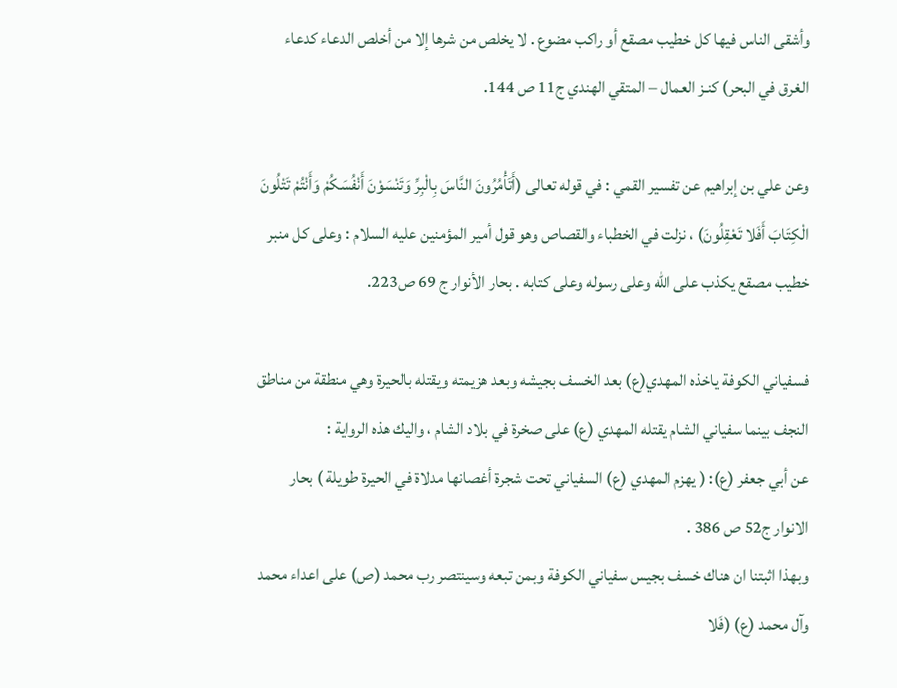وأشقى الناس فيها كل خطيب مصقع أو راكب مضوع . لا يخلص من شرها إلا من أخلص الدعاء كدعاء الغرق في البحر) كنـز العمال – المتقي الهندي ج11 ص 144.

وعن علي بن إبراهيم عن تفسير القمي : في قوله تعالى (أَتَأْمُرُونَ النَّاسَ بِالْبِرِّ وَتَنْسَوْنَ أَنْفُسَكُمْ وَأَنْتُمْ تَتْلُونَ الْكِتَابَ أَفَلا تَعْقِلُونَ) ، نزلت في الخطباء والقصاص وهو قول أمير المؤمنين عليه السلام : وعلى كل منبر خطيب مصقع يكذب على الله وعلى رسوله وعلى كتابه . بحار الأنوار ج 69 ص223.

فسفياني الكوفة ياخذه المهدي(ع) بعد الخسف بجيشه وبعد هزيمته ويقتله بالحيرة وهي منطقة من مناطق النجف بينما سفياني الشام يقتله المهدي (ع) على صخرة في بلاد الشام ، واليك هذه الرواية :
عن أبي جعفر (ع): ( يهزم المهدي (ع) السفياني تحت شجرة أغصانها مدلاة في الحيرة طويلة ) بحار الانوار ج52 ص 386 .
وبهذا اثبتنا ان هناك خسف بجيس سفياني الكوفة وبمن تبعه وسينتصر رب محمد (ص) على اعداء محمد وآل محمد (ع) (فَلا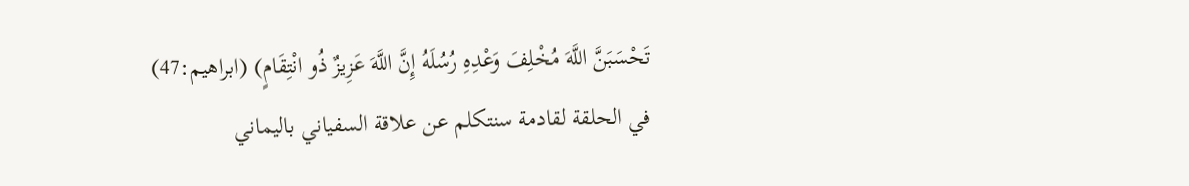تَحْسَبَنَّ اللَّهَ مُخْلِفَ وَعْدِهِ رُسُلَهُ إِنَّ اللَّهَ عَزِيزٌ ذُو انْتِقَامٍ) (ابراهيم:47)
في الحلقة لقادمة سنتكلم عن علاقة السفياني باليماني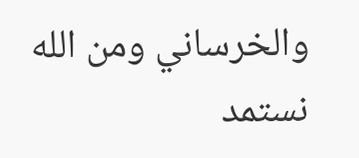والخرساني ومن الله نستمد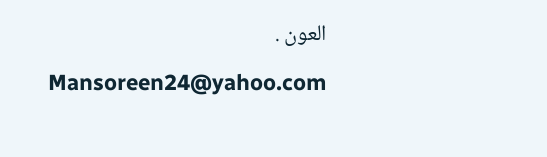العون .

Mansoreen24@yahoo.com